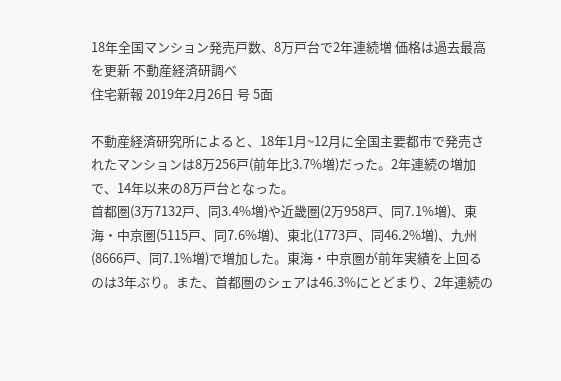18年全国マンション発売戸数、8万戸台で2年連続増 価格は過去最高を更新 不動産経済研調べ
住宅新報 2019年2月26日 号 5面

不動産経済研究所によると、18年1月~12月に全国主要都市で発売されたマンションは8万256戸(前年比3.7%増)だった。2年連続の増加で、14年以来の8万戸台となった。
首都圏(3万7132戸、同3.4%増)や近畿圏(2万958戸、同7.1%増)、東海・中京圏(5115戸、同7.6%増)、東北(1773戸、同46.2%増)、九州(8666戸、同7.1%増)で増加した。東海・中京圏が前年実績を上回るのは3年ぶり。また、首都圏のシェアは46.3%にとどまり、2年連続の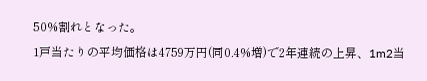50%割れとなった。
1戸当たりの平均価格は4759万円(同0.4%増)で2年連続の上昇、1m2当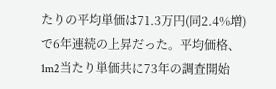たりの平均単価は71.3万円(同2.4%増)で6年連続の上昇だった。平均価格、1m2当たり単価共に73年の調査開始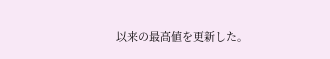以来の最高値を更新した。